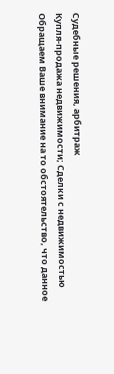Судебные решения, арбитраж
Купля-продажа недвижимости; Сделки с недвижимостью
Обращаем Ваше внимание на то обстоятельство, что данное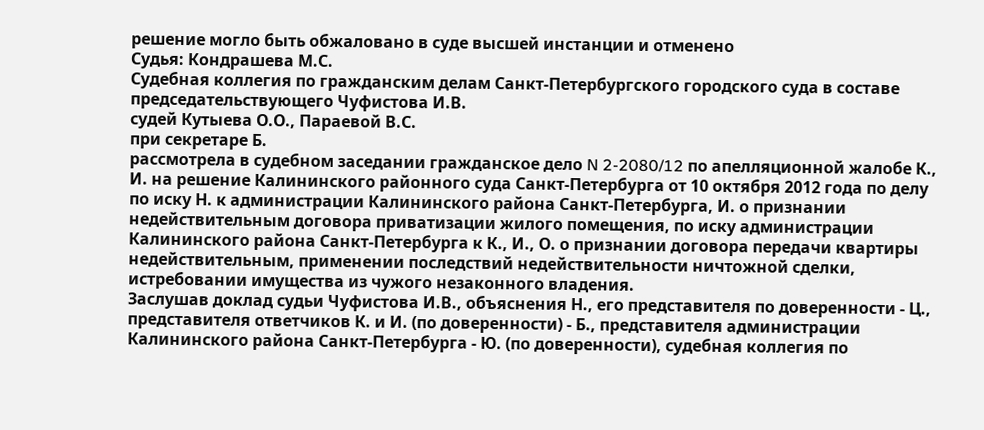решение могло быть обжаловано в суде высшей инстанции и отменено
Судья: Кондрашева М.С.
Судебная коллегия по гражданским делам Санкт-Петербургского городского суда в составе
председательствующего Чуфистова И.В.
судей Кутыева О.О., Параевой В.С.
при секретаре Б.
рассмотрела в судебном заседании гражданское дело N 2-2080/12 по апелляционной жалобе К., И. на решение Калининского районного суда Санкт-Петербурга от 10 октября 2012 года по делу по иску Н. к администрации Калининского района Санкт-Петербурга, И. о признании недействительным договора приватизации жилого помещения, по иску администрации Калининского района Санкт-Петербурга к К., И., О. о признании договора передачи квартиры недействительным, применении последствий недействительности ничтожной сделки, истребовании имущества из чужого незаконного владения.
Заслушав доклад судьи Чуфистова И.В., объяснения Н., его представителя по доверенности - Ц., представителя ответчиков К. и И. (по доверенности) - Б., представителя администрации Калининского района Санкт-Петербурга - Ю. (по доверенности), судебная коллегия по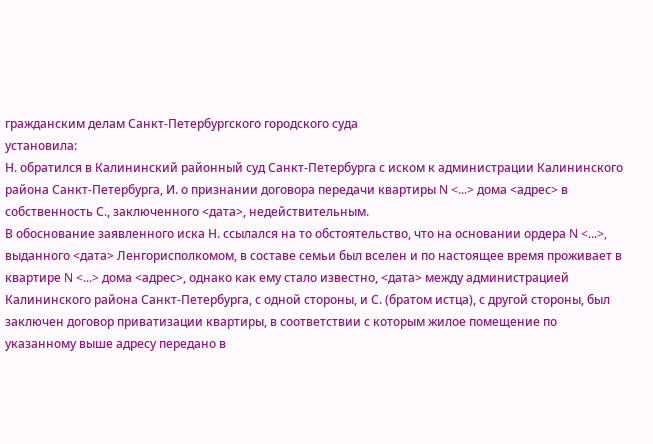гражданским делам Санкт-Петербургского городского суда
установила:
Н. обратился в Калининский районный суд Санкт-Петербурга с иском к администрации Калининского района Санкт-Петербурга, И. о признании договора передачи квартиры N <...> дома <адрес> в собственность С., заключенного <дата>, недействительным.
В обоснование заявленного иска Н. ссылался на то обстоятельство, что на основании ордера N <...>, выданного <дата> Ленгорисполкомом, в составе семьи был вселен и по настоящее время проживает в квартире N <...> дома <адрес>, однако как ему стало известно, <дата> между администрацией Калининского района Санкт-Петербурга, с одной стороны, и С. (братом истца), с другой стороны, был заключен договор приватизации квартиры, в соответствии с которым жилое помещение по указанному выше адресу передано в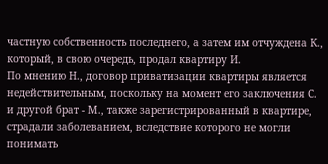частную собственность последнего, а затем им отчуждена К., который, в свою очередь, продал квартиру И.
По мнению Н., договор приватизации квартиры является недействительным, поскольку на момент его заключения С. и другой брат - М., также зарегистрированный в квартире, страдали заболеванием, вследствие которого не могли понимать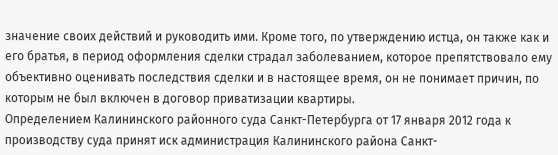значение своих действий и руководить ими. Кроме того, по утверждению истца, он также как и его братья, в период оформления сделки страдал заболеванием, которое препятствовало ему объективно оценивать последствия сделки и в настоящее время, он не понимает причин, по которым не был включен в договор приватизации квартиры.
Определением Калининского районного суда Санкт-Петербурга от 17 января 2012 года к производству суда принят иск администрация Калининского района Санкт-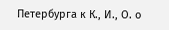Петербурга к К., И., О. о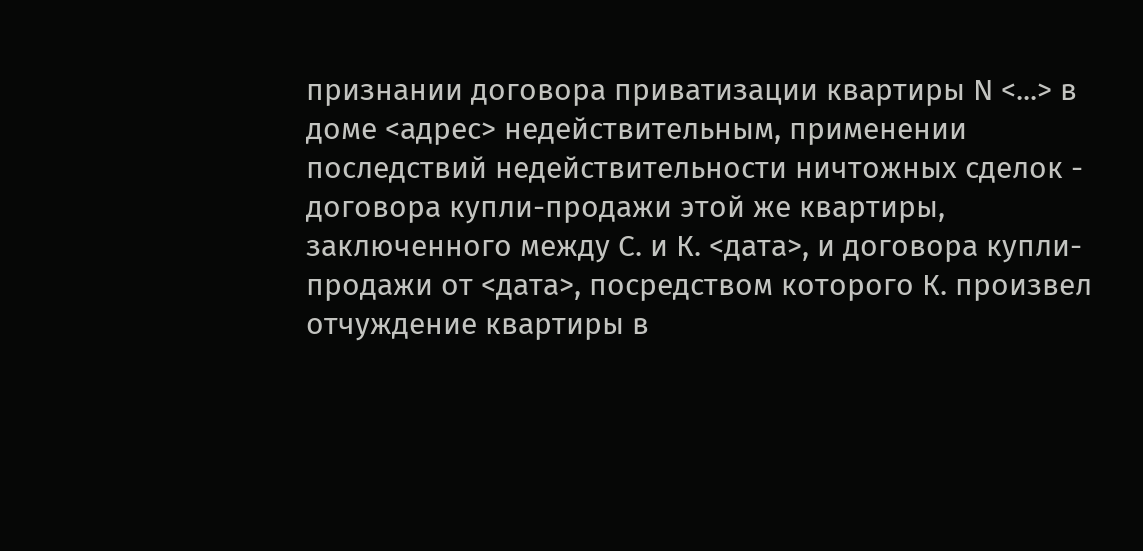признании договора приватизации квартиры N <...> в доме <адрес> недействительным, применении последствий недействительности ничтожных сделок - договора купли-продажи этой же квартиры, заключенного между С. и К. <дата>, и договора купли-продажи от <дата>, посредством которого К. произвел отчуждение квартиры в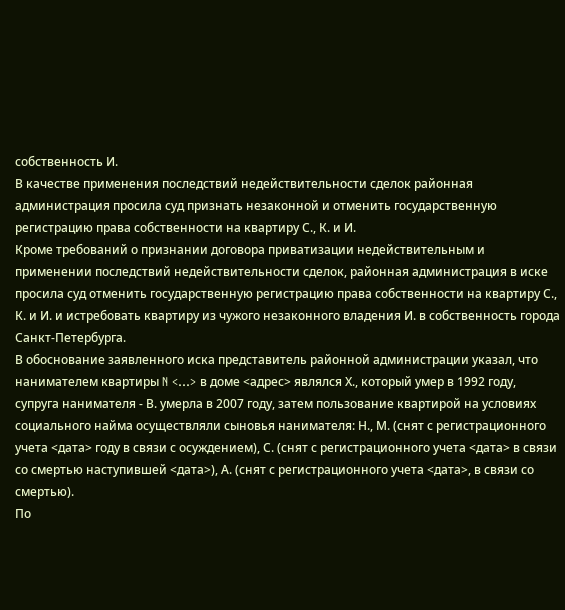собственность И.
В качестве применения последствий недействительности сделок районная администрация просила суд признать незаконной и отменить государственную регистрацию права собственности на квартиру С., К. и И.
Кроме требований о признании договора приватизации недействительным и применении последствий недействительности сделок, районная администрация в иске просила суд отменить государственную регистрацию права собственности на квартиру С., К. и И. и истребовать квартиру из чужого незаконного владения И. в собственность города Санкт-Петербурга.
В обоснование заявленного иска представитель районной администрации указал, что нанимателем квартиры N <...> в доме <адрес> являлся Х., который умер в 1992 году, супруга нанимателя - В. умерла в 2007 году, затем пользование квартирой на условиях социального найма осуществляли сыновья нанимателя: Н., М. (снят с регистрационного учета <дата> году в связи с осуждением), С. (снят с регистрационного учета <дата> в связи со смертью наступившей <дата>), А. (снят с регистрационного учета <дата>, в связи со смертью).
По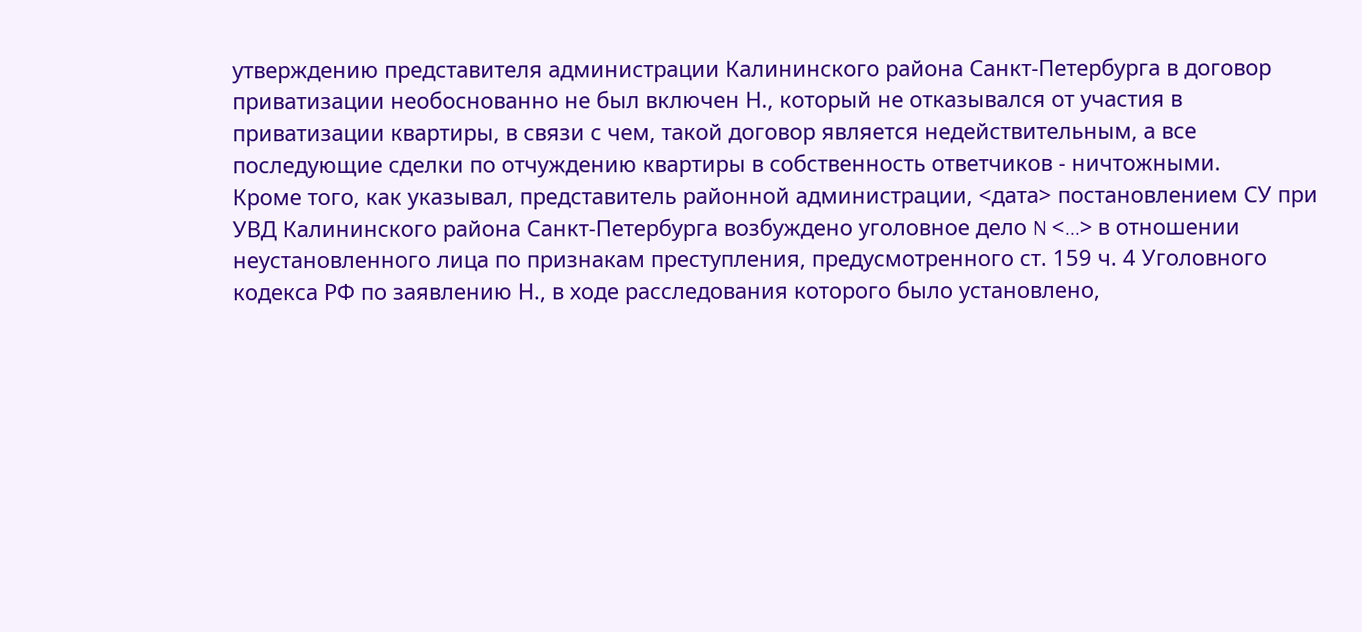утверждению представителя администрации Калининского района Санкт-Петербурга в договор приватизации необоснованно не был включен Н., который не отказывался от участия в приватизации квартиры, в связи с чем, такой договор является недействительным, а все последующие сделки по отчуждению квартиры в собственность ответчиков - ничтожными.
Кроме того, как указывал, представитель районной администрации, <дата> постановлением СУ при УВД Калининского района Санкт-Петербурга возбуждено уголовное дело N <...> в отношении неустановленного лица по признакам преступления, предусмотренного ст. 159 ч. 4 Уголовного кодекса РФ по заявлению Н., в ходе расследования которого было установлено,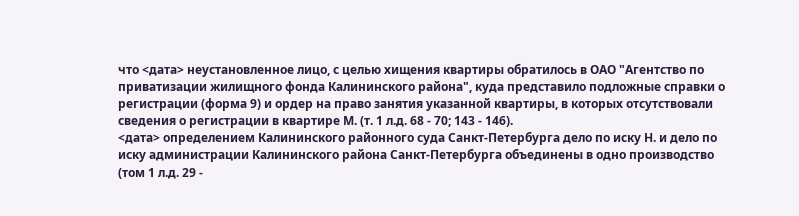что <дата> неустановленное лицо, с целью хищения квартиры обратилось в ОАО "Агентство по приватизации жилищного фонда Калининского района", куда представило подложные справки о регистрации (форма 9) и ордер на право занятия указанной квартиры, в которых отсутствовали сведения о регистрации в квартире М. (т. 1 л.д. 68 - 70; 143 - 146).
<дата> определением Калининского районного суда Санкт-Петербурга дело по иску Н. и дело по иску администрации Калининского района Санкт-Петербурга объединены в одно производство (том 1 л.д. 29 -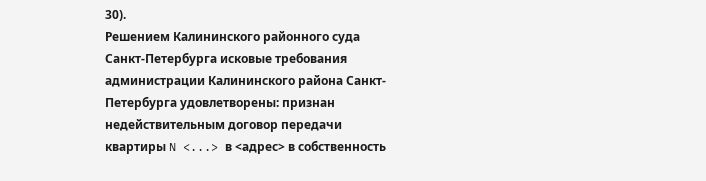30).
Решением Калининского районного суда Санкт-Петербурга исковые требования администрации Калининского района Санкт-Петербурга удовлетворены: признан недействительным договор передачи квартиры N <...> в <адрес> в собственность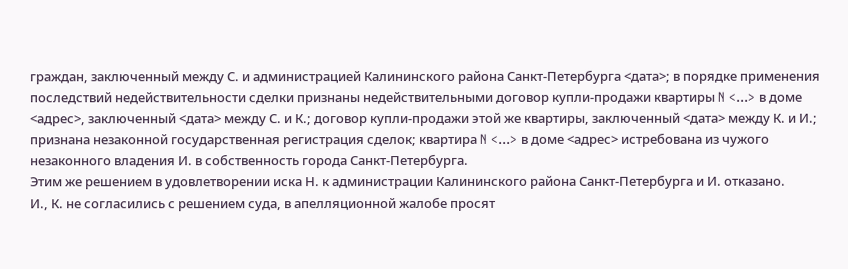граждан, заключенный между С. и администрацией Калининского района Санкт-Петербурга <дата>; в порядке применения последствий недействительности сделки признаны недействительными договор купли-продажи квартиры N <...> в доме <адрес>, заключенный <дата> между С. и К.; договор купли-продажи этой же квартиры, заключенный <дата> между К. и И.; признана незаконной государственная регистрация сделок; квартира N <...> в доме <адрес> истребована из чужого незаконного владения И. в собственность города Санкт-Петербурга.
Этим же решением в удовлетворении иска Н. к администрации Калининского района Санкт-Петербурга и И. отказано.
И., К. не согласились с решением суда, в апелляционной жалобе просят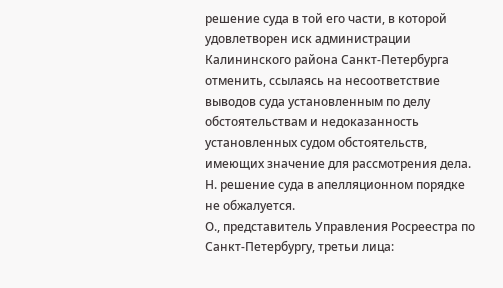решение суда в той его части, в которой удовлетворен иск администрации Калининского района Санкт-Петербурга отменить, ссылаясь на несоответствие выводов суда установленным по делу обстоятельствам и недоказанность установленных судом обстоятельств, имеющих значение для рассмотрения дела.
Н. решение суда в апелляционном порядке не обжалуется.
О., представитель Управления Росреестра по Санкт-Петербургу, третьи лица: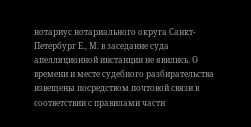нотариус нотариального округа Санкт-Петербург Е., М. в заседание суда апелляционной инстанции не явились. О времени и месте судебного разбирательства извещены посредством почтовой связи в соответствии с правилами части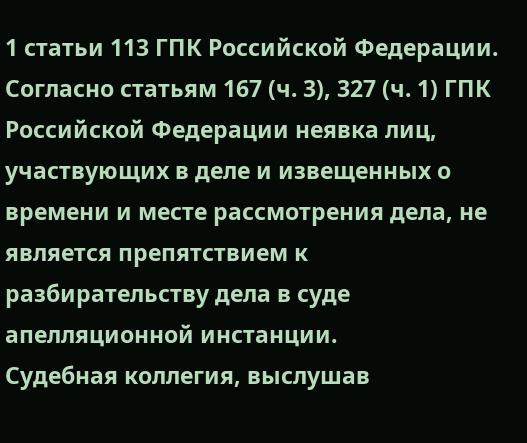1 статьи 113 ГПК Российской Федерации. Согласно статьям 167 (ч. 3), 327 (ч. 1) ГПК Российской Федерации неявка лиц, участвующих в деле и извещенных о времени и месте рассмотрения дела, не является препятствием к разбирательству дела в суде апелляционной инстанции.
Судебная коллегия, выслушав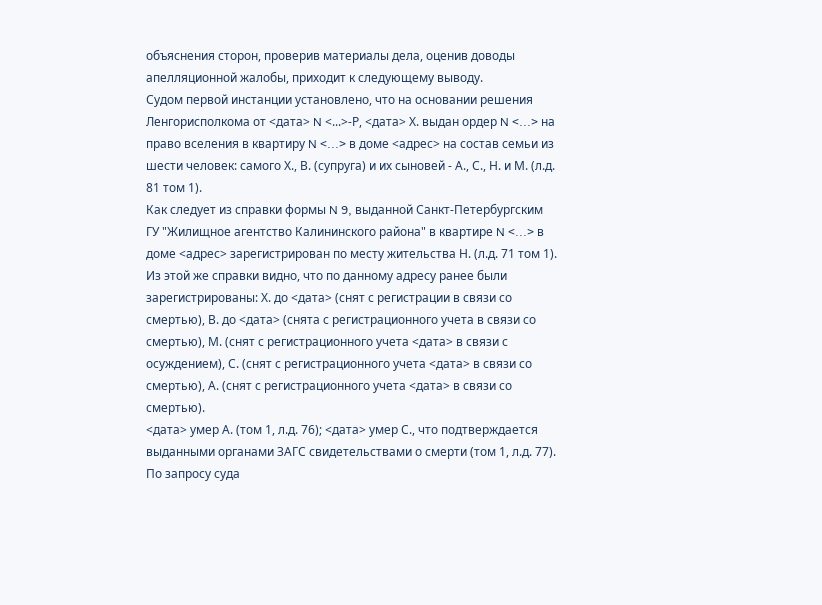объяснения сторон, проверив материалы дела, оценив доводы апелляционной жалобы, приходит к следующему выводу.
Судом первой инстанции установлено, что на основании решения Ленгорисполкома от <дата> N <...>-Р, <дата> Х. выдан ордер N <...> на право вселения в квартиру N <...> в доме <адрес> на состав семьи из шести человек: самого Х., В. (супруга) и их сыновей - А., С., Н. и М. (л.д. 81 том 1).
Как следует из справки формы N 9, выданной Санкт-Петербургским ГУ "Жилищное агентство Калининского района" в квартире N <...> в доме <адрес> зарегистрирован по месту жительства Н. (л.д. 71 том 1).
Из этой же справки видно, что по данному адресу ранее были зарегистрированы: Х. до <дата> (снят с регистрации в связи со смертью), В. до <дата> (снята с регистрационного учета в связи со смертью), М. (снят с регистрационного учета <дата> в связи с осуждением), С. (снят с регистрационного учета <дата> в связи со смертью), А. (снят с регистрационного учета <дата> в связи со смертью).
<дата> умер А. (том 1, л.д. 76); <дата> умер С., что подтверждается выданными органами ЗАГС свидетельствами о смерти (том 1, л.д. 77).
По запросу суда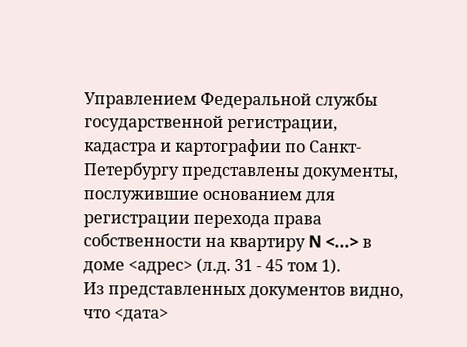Управлением Федеральной службы государственной регистрации, кадастра и картографии по Санкт-Петербургу представлены документы, послужившие основанием для регистрации перехода права собственности на квартиру N <...> в доме <адрес> (л.д. 31 - 45 том 1).
Из представленных документов видно, что <дата>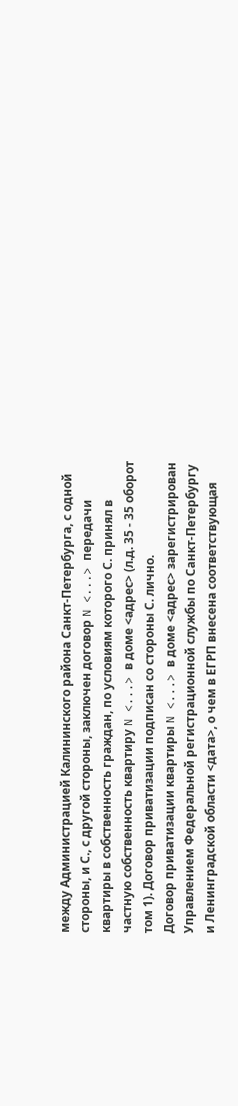между Администрацией Калининского района Санкт-Петербурга, с одной стороны, и С., с другой стороны, заключен договор N <...> передачи квартиры в собственность граждан, по условиям которого С. принял в частную собственность квартиру N <...> в доме <адрес> (л.д. 35 - 35 оборот том 1). Договор приватизации подписан со стороны С. лично.
Договор приватизации квартиры N <...> в доме <адрес> зарегистрирован Управлением Федеральной регистрационной службы по Санкт-Петербургу и Ленинградской области <дата>, о чем в ЕГРП внесена соответствующая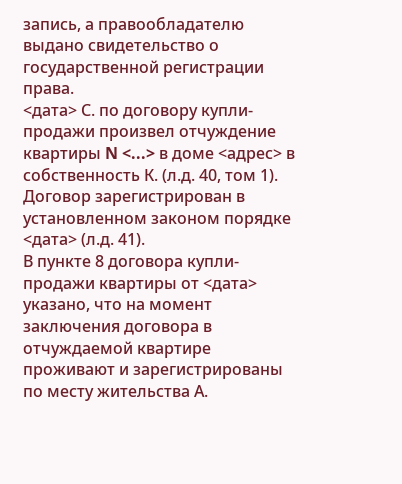запись, а правообладателю выдано свидетельство о государственной регистрации права.
<дата> С. по договору купли-продажи произвел отчуждение квартиры N <...> в доме <адрес> в собственность К. (л.д. 40, том 1). Договор зарегистрирован в установленном законом порядке <дата> (л.д. 41).
В пункте 8 договора купли-продажи квартиры от <дата> указано, что на момент заключения договора в отчуждаемой квартире проживают и зарегистрированы по месту жительства А.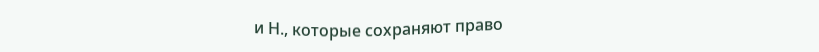и Н., которые сохраняют право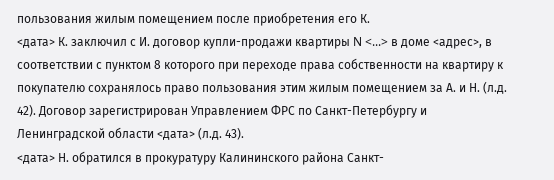пользования жилым помещением после приобретения его К.
<дата> К. заключил с И. договор купли-продажи квартиры N <...> в доме <адрес>, в соответствии с пунктом 8 которого при переходе права собственности на квартиру к покупателю сохранялось право пользования этим жилым помещением за А. и Н. (л.д. 42). Договор зарегистрирован Управлением ФРС по Санкт-Петербургу и Ленинградской области <дата> (л.д. 43).
<дата> Н. обратился в прокуратуру Калининского района Санкт-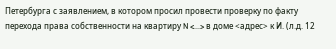Петербурга с заявлением, в котором просил провести проверку по факту перехода права собственности на квартиру N <...> в доме <адрес> к И. (л.д. 12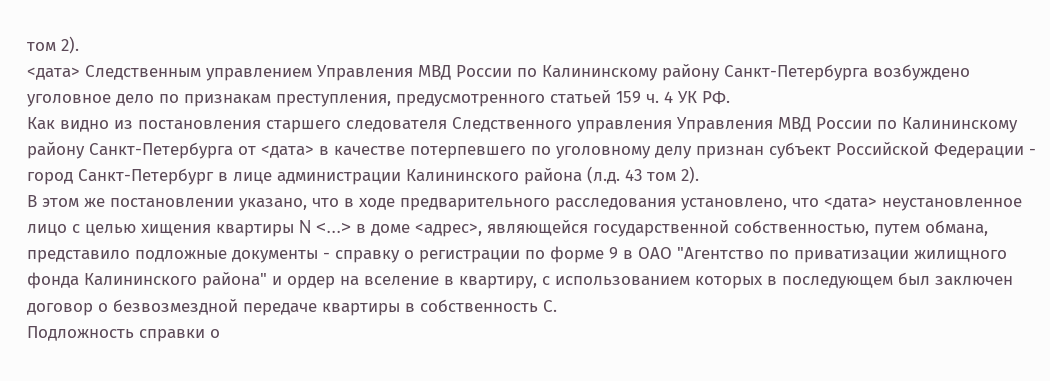том 2).
<дата> Следственным управлением Управления МВД России по Калининскому району Санкт-Петербурга возбуждено уголовное дело по признакам преступления, предусмотренного статьей 159 ч. 4 УК РФ.
Как видно из постановления старшего следователя Следственного управления Управления МВД России по Калининскому району Санкт-Петербурга от <дата> в качестве потерпевшего по уголовному делу признан субъект Российской Федерации - город Санкт-Петербург в лице администрации Калининского района (л.д. 43 том 2).
В этом же постановлении указано, что в ходе предварительного расследования установлено, что <дата> неустановленное лицо с целью хищения квартиры N <...> в доме <адрес>, являющейся государственной собственностью, путем обмана, представило подложные документы - справку о регистрации по форме 9 в ОАО "Агентство по приватизации жилищного фонда Калининского района" и ордер на вселение в квартиру, с использованием которых в последующем был заключен договор о безвозмездной передаче квартиры в собственность С.
Подложность справки о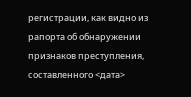регистрации, как видно из рапорта об обнаружении признаков преступления, составленного <дата>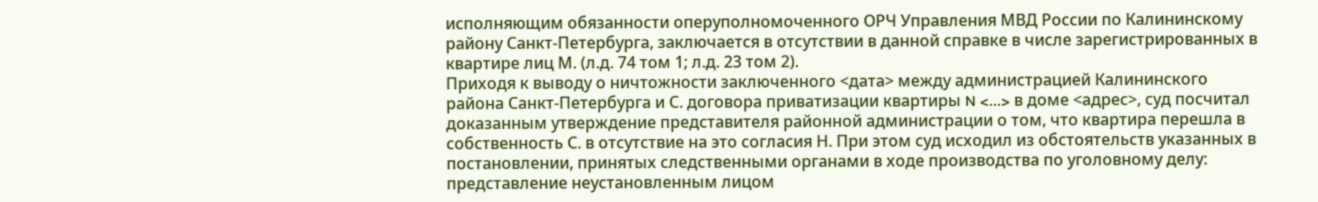исполняющим обязанности оперуполномоченного ОРЧ Управления МВД России по Калининскому району Санкт-Петербурга, заключается в отсутствии в данной справке в числе зарегистрированных в квартире лиц М. (л.д. 74 том 1; л.д. 23 том 2).
Приходя к выводу о ничтожности заключенного <дата> между администрацией Калининского района Санкт-Петербурга и С. договора приватизации квартиры N <...> в доме <адрес>, суд посчитал доказанным утверждение представителя районной администрации о том, что квартира перешла в собственность С. в отсутствие на это согласия Н. При этом суд исходил из обстоятельств указанных в постановлении, принятых следственными органами в ходе производства по уголовному делу: представление неустановленным лицом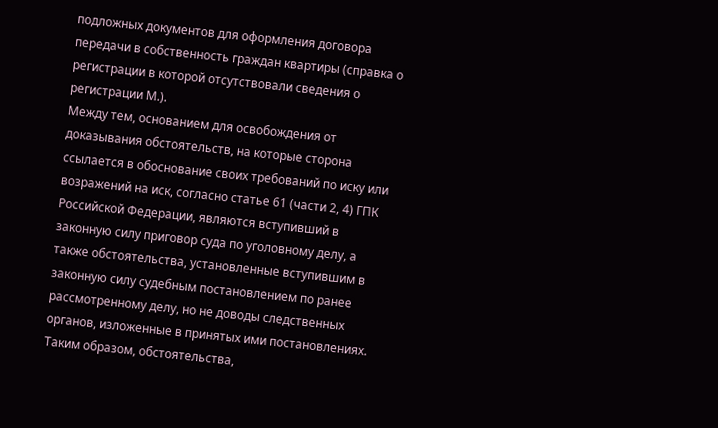подложных документов для оформления договора передачи в собственность граждан квартиры (справка о регистрации в которой отсутствовали сведения о регистрации М.).
Между тем, основанием для освобождения от доказывания обстоятельств, на которые сторона ссылается в обоснование своих требований по иску или возражений на иск, согласно статье 61 (части 2, 4) ГПК Российской Федерации, являются вступивший в законную силу приговор суда по уголовному делу, а также обстоятельства, установленные вступившим в законную силу судебным постановлением по ранее рассмотренному делу, но не доводы следственных органов, изложенные в принятых ими постановлениях.
Таким образом, обстоятельства,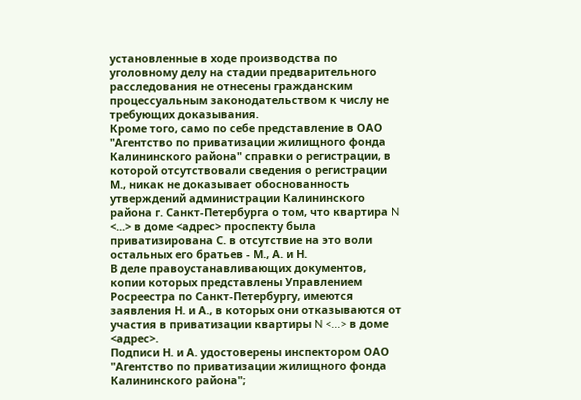установленные в ходе производства по уголовному делу на стадии предварительного расследования не отнесены гражданским процессуальным законодательством к числу не требующих доказывания.
Кроме того, само по себе представление в ОАО "Агентство по приватизации жилищного фонда Калининского района" справки о регистрации, в которой отсутствовали сведения о регистрации М., никак не доказывает обоснованность утверждений администрации Калининского района г. Санкт-Петербурга о том, что квартира N <...> в доме <адрес> проспекту была приватизирована С. в отсутствие на это воли остальных его братьев - М., А. и Н.
В деле правоустанавливающих документов, копии которых представлены Управлением Росреестра по Санкт-Петербургу, имеются заявления Н. и А., в которых они отказываются от участия в приватизации квартиры N <...> в доме <адрес>.
Подписи Н. и А. удостоверены инспектором ОАО "Агентство по приватизации жилищного фонда Калининского района";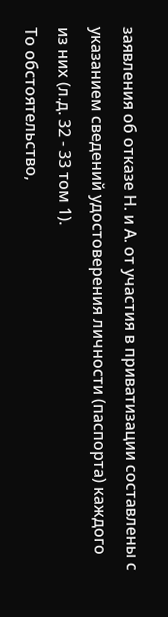заявления об отказе Н. и А. от участия в приватизации составлены с указанием сведений удостоверения личности (паспорта) каждого из них (л.д. 32 - 33 том 1).
То обстоятельство,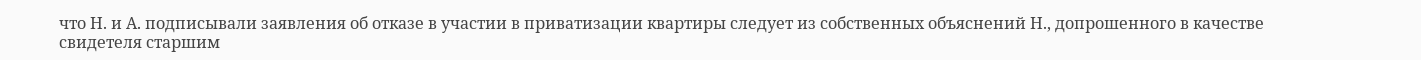что Н. и А. подписывали заявления об отказе в участии в приватизации квартиры следует из собственных объяснений Н., допрошенного в качестве свидетеля старшим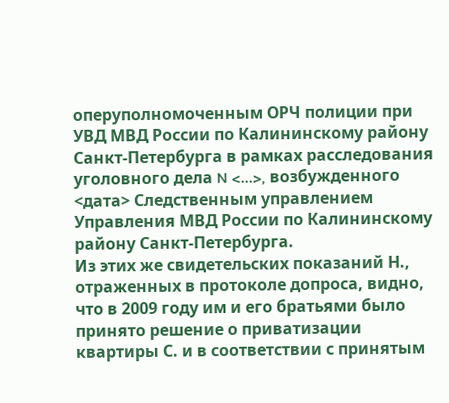оперуполномоченным ОРЧ полиции при УВД МВД России по Калининскому району Санкт-Петербурга в рамках расследования уголовного дела N <...>, возбужденного <дата> Следственным управлением Управления МВД России по Калининскому району Санкт-Петербурга.
Из этих же свидетельских показаний Н., отраженных в протоколе допроса, видно, что в 2009 году им и его братьями было принято решение о приватизации квартиры С. и в соответствии с принятым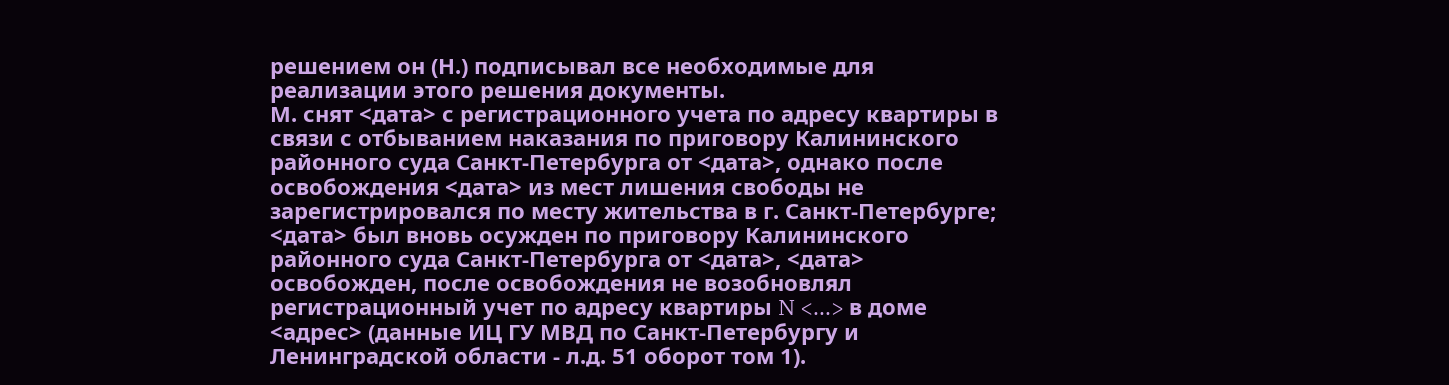решением он (Н.) подписывал все необходимые для реализации этого решения документы.
М. снят <дата> с регистрационного учета по адресу квартиры в связи с отбыванием наказания по приговору Калининского районного суда Санкт-Петербурга от <дата>, однако после освобождения <дата> из мест лишения свободы не зарегистрировался по месту жительства в г. Санкт-Петербурге; <дата> был вновь осужден по приговору Калининского районного суда Санкт-Петербурга от <дата>, <дата> освобожден, после освобождения не возобновлял регистрационный учет по адресу квартиры N <...> в доме <адрес> (данные ИЦ ГУ МВД по Санкт-Петербургу и Ленинградской области - л.д. 51 оборот том 1).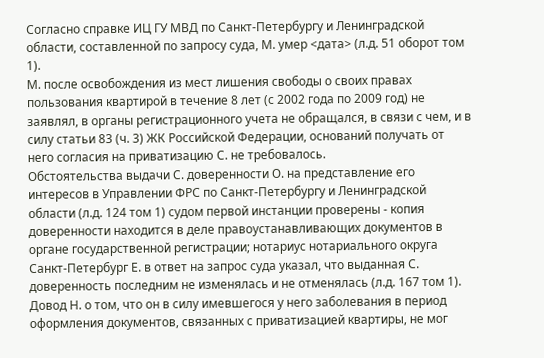Согласно справке ИЦ ГУ МВД по Санкт-Петербургу и Ленинградской области, составленной по запросу суда, М. умер <дата> (л.д. 51 оборот том 1).
М. после освобождения из мест лишения свободы о своих правах пользования квартирой в течение 8 лет (с 2002 года по 2009 год) не заявлял, в органы регистрационного учета не обращался, в связи с чем, и в силу статьи 83 (ч. 3) ЖК Российской Федерации, оснований получать от него согласия на приватизацию С. не требовалось.
Обстоятельства выдачи С. доверенности О. на представление его интересов в Управлении ФРС по Санкт-Петербургу и Ленинградской области (л.д. 124 том 1) судом первой инстанции проверены - копия доверенности находится в деле правоустанавливающих документов в органе государственной регистрации; нотариус нотариального округа Санкт-Петербург Е. в ответ на запрос суда указал, что выданная С. доверенность последним не изменялась и не отменялась (л.д. 167 том 1).
Довод Н. о том, что он в силу имевшегося у него заболевания в период оформления документов, связанных с приватизацией квартиры, не мог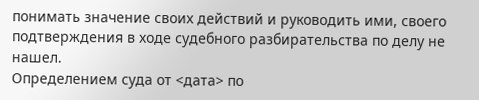понимать значение своих действий и руководить ими, своего подтверждения в ходе судебного разбирательства по делу не нашел.
Определением суда от <дата> по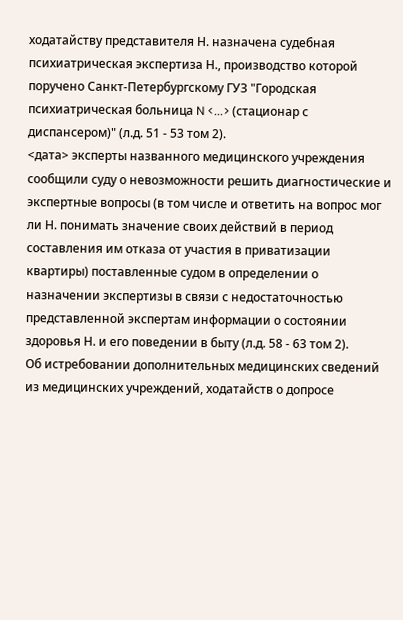ходатайству представителя Н. назначена судебная психиатрическая экспертиза Н., производство которой поручено Санкт-Петербургскому ГУЗ "Городская психиатрическая больница N <...> (стационар с диспансером)" (л.д. 51 - 53 том 2).
<дата> эксперты названного медицинского учреждения сообщили суду о невозможности решить диагностические и экспертные вопросы (в том числе и ответить на вопрос мог ли Н. понимать значение своих действий в период составления им отказа от участия в приватизации квартиры) поставленные судом в определении о назначении экспертизы в связи с недостаточностью представленной экспертам информации о состоянии здоровья Н. и его поведении в быту (л.д. 58 - 63 том 2).
Об истребовании дополнительных медицинских сведений из медицинских учреждений, ходатайств о допросе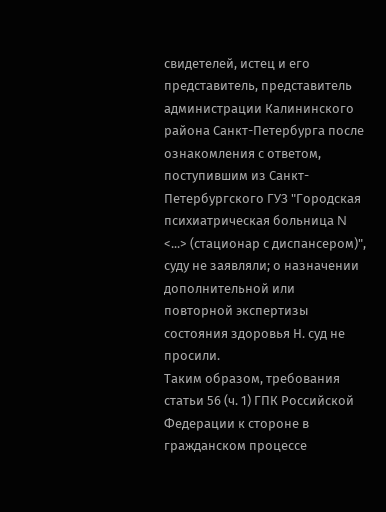свидетелей, истец и его представитель, представитель администрации Калининского района Санкт-Петербурга после ознакомления с ответом, поступившим из Санкт-Петербургского ГУЗ "Городская психиатрическая больница N <...> (стационар с диспансером)", суду не заявляли; о назначении дополнительной или повторной экспертизы состояния здоровья Н. суд не просили.
Таким образом, требования статьи 56 (ч. 1) ГПК Российской Федерации к стороне в гражданском процессе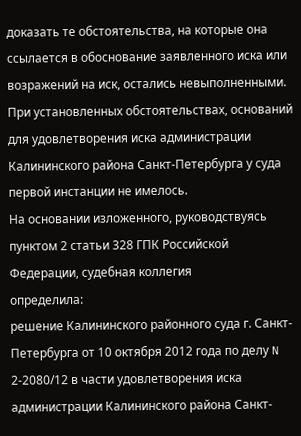доказать те обстоятельства, на которые она ссылается в обоснование заявленного иска или возражений на иск, остались невыполненными.
При установленных обстоятельствах, оснований для удовлетворения иска администрации Калининского района Санкт-Петербурга у суда первой инстанции не имелось.
На основании изложенного, руководствуясь пунктом 2 статьи 328 ГПК Российской Федерации, судебная коллегия
определила:
решение Калининского районного суда г. Санкт-Петербурга от 10 октября 2012 года по делу N 2-2080/12 в части удовлетворения иска администрации Калининского района Санкт-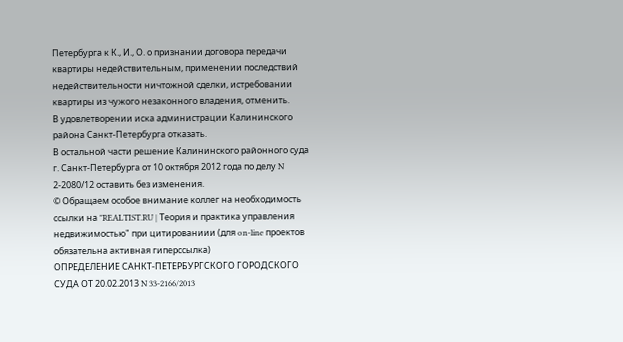Петербурга к К., И., О. о признании договора передачи квартиры недействительным, применении последствий недействительности ничтожной сделки, истребовании квартиры из чужого незаконного владения, отменить.
В удовлетворении иска администрации Калининского района Санкт-Петербурга отказать.
В остальной части решение Калининского районного суда г. Санкт-Петербурга от 10 октября 2012 года по делу N 2-2080/12 оставить без изменения.
© Обращаем особое внимание коллег на необходимость ссылки на "REALTIST.RU | Теория и практика управления недвижимостью" при цитированиии (для on-line проектов обязательна активная гиперссылка)
ОПРЕДЕЛЕНИЕ САНКТ-ПЕТЕРБУРГСКОГО ГОРОДСКОГО СУДА ОТ 20.02.2013 N 33-2166/2013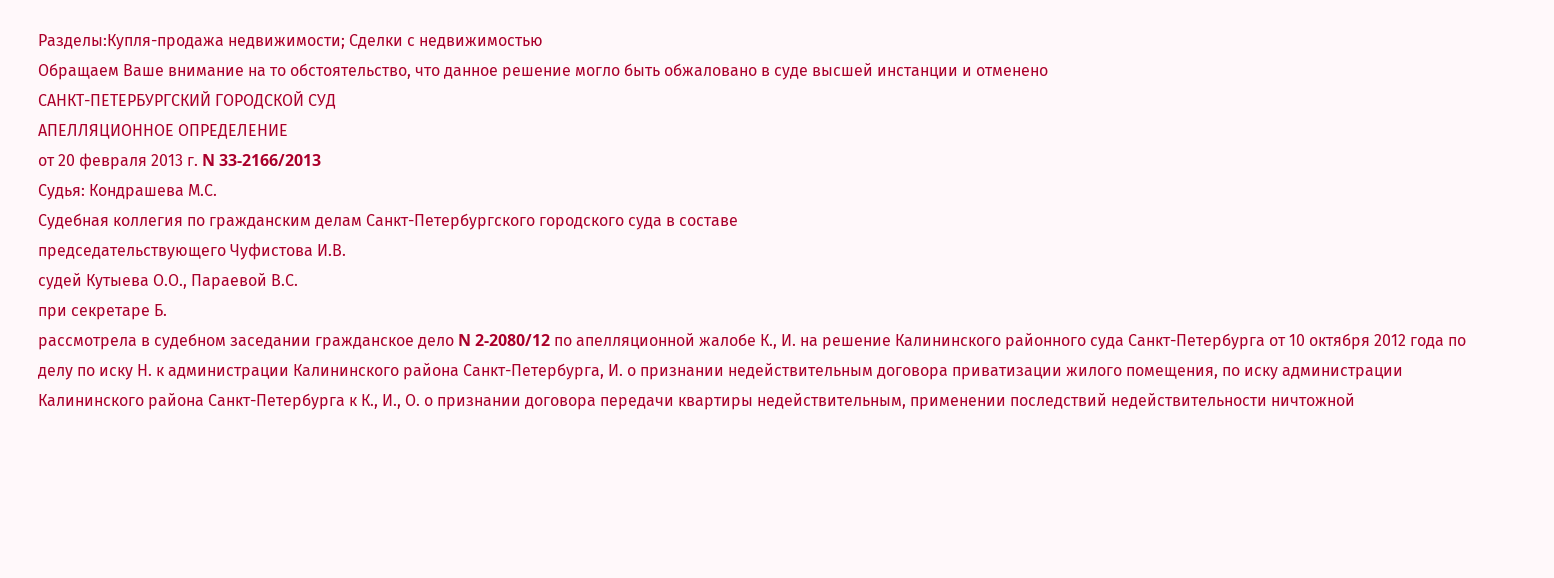Разделы:Купля-продажа недвижимости; Сделки с недвижимостью
Обращаем Ваше внимание на то обстоятельство, что данное решение могло быть обжаловано в суде высшей инстанции и отменено
САНКТ-ПЕТЕРБУРГСКИЙ ГОРОДСКОЙ СУД
АПЕЛЛЯЦИОННОЕ ОПРЕДЕЛЕНИЕ
от 20 февраля 2013 г. N 33-2166/2013
Судья: Кондрашева М.С.
Судебная коллегия по гражданским делам Санкт-Петербургского городского суда в составе
председательствующего Чуфистова И.В.
судей Кутыева О.О., Параевой В.С.
при секретаре Б.
рассмотрела в судебном заседании гражданское дело N 2-2080/12 по апелляционной жалобе К., И. на решение Калининского районного суда Санкт-Петербурга от 10 октября 2012 года по делу по иску Н. к администрации Калининского района Санкт-Петербурга, И. о признании недействительным договора приватизации жилого помещения, по иску администрации Калининского района Санкт-Петербурга к К., И., О. о признании договора передачи квартиры недействительным, применении последствий недействительности ничтожной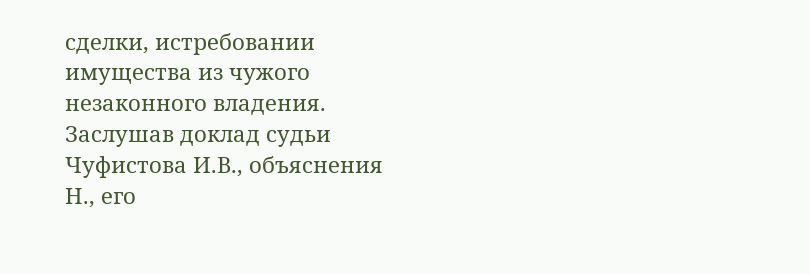сделки, истребовании имущества из чужого незаконного владения.
Заслушав доклад судьи Чуфистова И.В., объяснения Н., его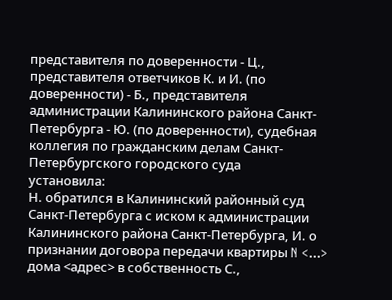представителя по доверенности - Ц., представителя ответчиков К. и И. (по доверенности) - Б., представителя администрации Калининского района Санкт-Петербурга - Ю. (по доверенности), судебная коллегия по гражданским делам Санкт-Петербургского городского суда
установила:
Н. обратился в Калининский районный суд Санкт-Петербурга с иском к администрации Калининского района Санкт-Петербурга, И. о признании договора передачи квартиры N <...> дома <адрес> в собственность С.,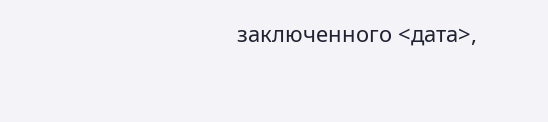заключенного <дата>,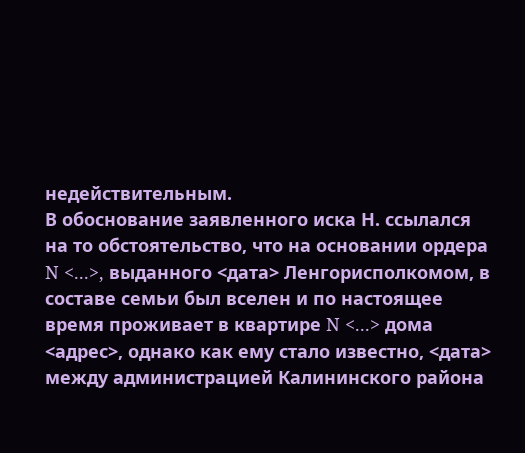недействительным.
В обоснование заявленного иска Н. ссылался на то обстоятельство, что на основании ордера N <...>, выданного <дата> Ленгорисполкомом, в составе семьи был вселен и по настоящее время проживает в квартире N <...> дома <адрес>, однако как ему стало известно, <дата> между администрацией Калининского района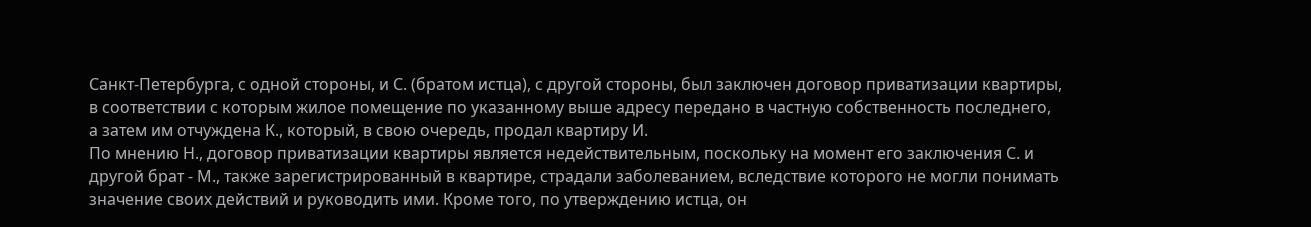Санкт-Петербурга, с одной стороны, и С. (братом истца), с другой стороны, был заключен договор приватизации квартиры, в соответствии с которым жилое помещение по указанному выше адресу передано в частную собственность последнего, а затем им отчуждена К., который, в свою очередь, продал квартиру И.
По мнению Н., договор приватизации квартиры является недействительным, поскольку на момент его заключения С. и другой брат - М., также зарегистрированный в квартире, страдали заболеванием, вследствие которого не могли понимать значение своих действий и руководить ими. Кроме того, по утверждению истца, он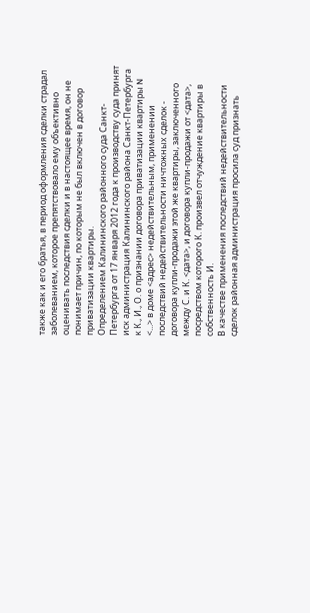также как и его братья, в период оформления сделки страдал заболеванием, которое препятствовало ему объективно оценивать последствия сделки и в настоящее время, он не понимает причин, по которым не был включен в договор приватизации квартиры.
Определением Калининского районного суда Санкт-Петербурга от 17 января 2012 года к производству суда принят иск администрация Калининского района Санкт-Петербурга к К., И., О. о признании договора приватизации квартиры N <...> в доме <адрес> недействительным, применении последствий недействительности ничтожных сделок - договора купли-продажи этой же квартиры, заключенного между С. и К. <дата>, и договора купли-продажи от <дата>, посредством которого К. произвел отчуждение квартиры в собственность И.
В качестве применения последствий недействительности сделок районная администрация просила суд признать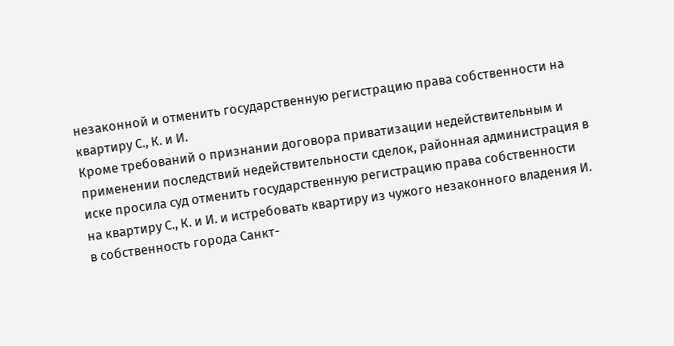незаконной и отменить государственную регистрацию права собственности на квартиру С., К. и И.
Кроме требований о признании договора приватизации недействительным и применении последствий недействительности сделок, районная администрация в иске просила суд отменить государственную регистрацию права собственности на квартиру С., К. и И. и истребовать квартиру из чужого незаконного владения И. в собственность города Санкт-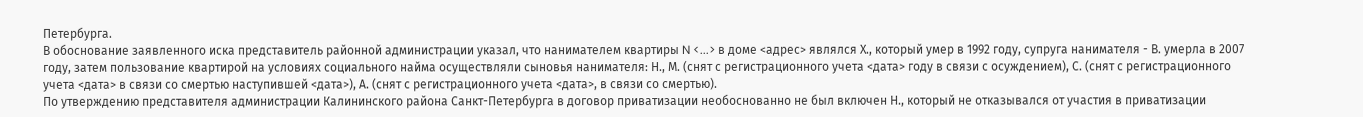Петербурга.
В обоснование заявленного иска представитель районной администрации указал, что нанимателем квартиры N <...> в доме <адрес> являлся Х., который умер в 1992 году, супруга нанимателя - В. умерла в 2007 году, затем пользование квартирой на условиях социального найма осуществляли сыновья нанимателя: Н., М. (снят с регистрационного учета <дата> году в связи с осуждением), С. (снят с регистрационного учета <дата> в связи со смертью наступившей <дата>), А. (снят с регистрационного учета <дата>, в связи со смертью).
По утверждению представителя администрации Калининского района Санкт-Петербурга в договор приватизации необоснованно не был включен Н., который не отказывался от участия в приватизации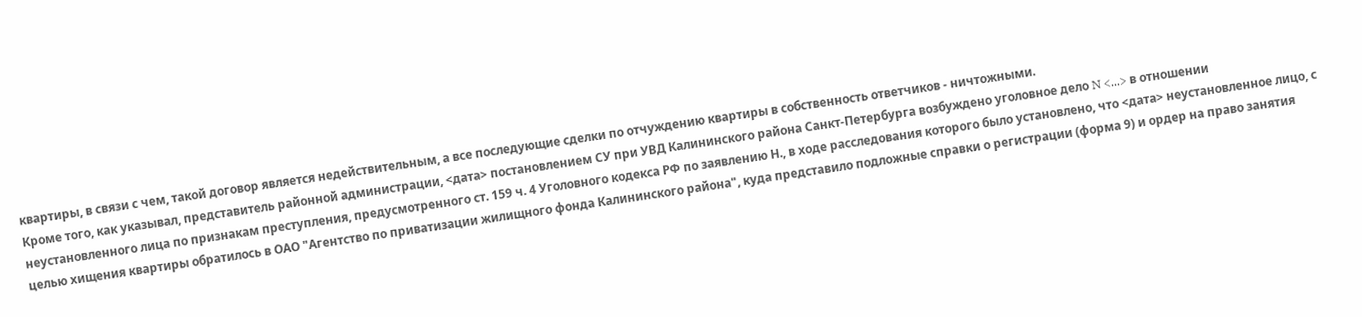квартиры, в связи с чем, такой договор является недействительным, а все последующие сделки по отчуждению квартиры в собственность ответчиков - ничтожными.
Кроме того, как указывал, представитель районной администрации, <дата> постановлением СУ при УВД Калининского района Санкт-Петербурга возбуждено уголовное дело N <...> в отношении неустановленного лица по признакам преступления, предусмотренного ст. 159 ч. 4 Уголовного кодекса РФ по заявлению Н., в ходе расследования которого было установлено, что <дата> неустановленное лицо, с целью хищения квартиры обратилось в ОАО "Агентство по приватизации жилищного фонда Калининского района", куда представило подложные справки о регистрации (форма 9) и ордер на право занятия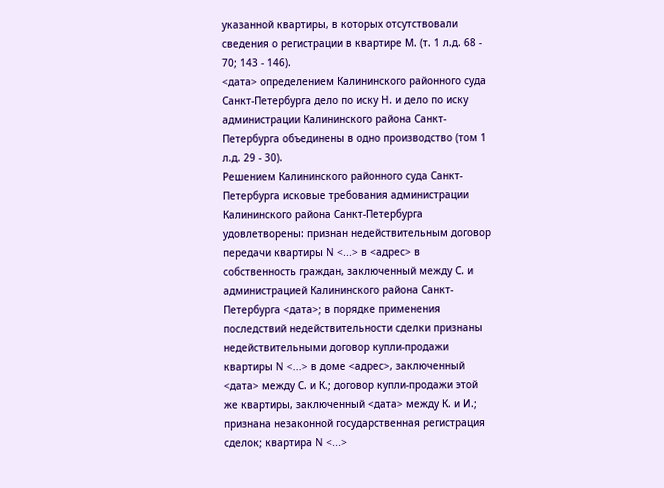указанной квартиры, в которых отсутствовали сведения о регистрации в квартире М. (т. 1 л.д. 68 - 70; 143 - 146).
<дата> определением Калининского районного суда Санкт-Петербурга дело по иску Н. и дело по иску администрации Калининского района Санкт-Петербурга объединены в одно производство (том 1 л.д. 29 - 30).
Решением Калининского районного суда Санкт-Петербурга исковые требования администрации Калининского района Санкт-Петербурга удовлетворены: признан недействительным договор передачи квартиры N <...> в <адрес> в собственность граждан, заключенный между С. и администрацией Калининского района Санкт-Петербурга <дата>; в порядке применения последствий недействительности сделки признаны недействительными договор купли-продажи квартиры N <...> в доме <адрес>, заключенный <дата> между С. и К.; договор купли-продажи этой же квартиры, заключенный <дата> между К. и И.; признана незаконной государственная регистрация сделок; квартира N <...>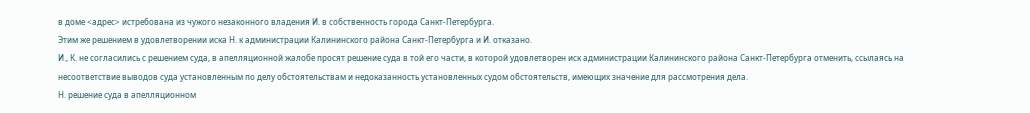в доме <адрес> истребована из чужого незаконного владения И. в собственность города Санкт-Петербурга.
Этим же решением в удовлетворении иска Н. к администрации Калининского района Санкт-Петербурга и И. отказано.
И., К. не согласились с решением суда, в апелляционной жалобе просят решение суда в той его части, в которой удовлетворен иск администрации Калининского района Санкт-Петербурга отменить, ссылаясь на несоответствие выводов суда установленным по делу обстоятельствам и недоказанность установленных судом обстоятельств, имеющих значение для рассмотрения дела.
Н. решение суда в апелляционном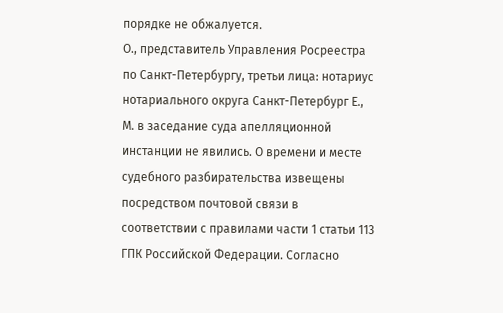порядке не обжалуется.
О., представитель Управления Росреестра по Санкт-Петербургу, третьи лица: нотариус нотариального округа Санкт-Петербург Е., М. в заседание суда апелляционной инстанции не явились. О времени и месте судебного разбирательства извещены посредством почтовой связи в соответствии с правилами части 1 статьи 113 ГПК Российской Федерации. Согласно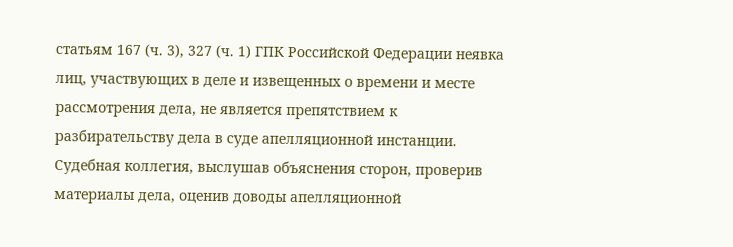статьям 167 (ч. 3), 327 (ч. 1) ГПК Российской Федерации неявка лиц, участвующих в деле и извещенных о времени и месте рассмотрения дела, не является препятствием к разбирательству дела в суде апелляционной инстанции.
Судебная коллегия, выслушав объяснения сторон, проверив материалы дела, оценив доводы апелляционной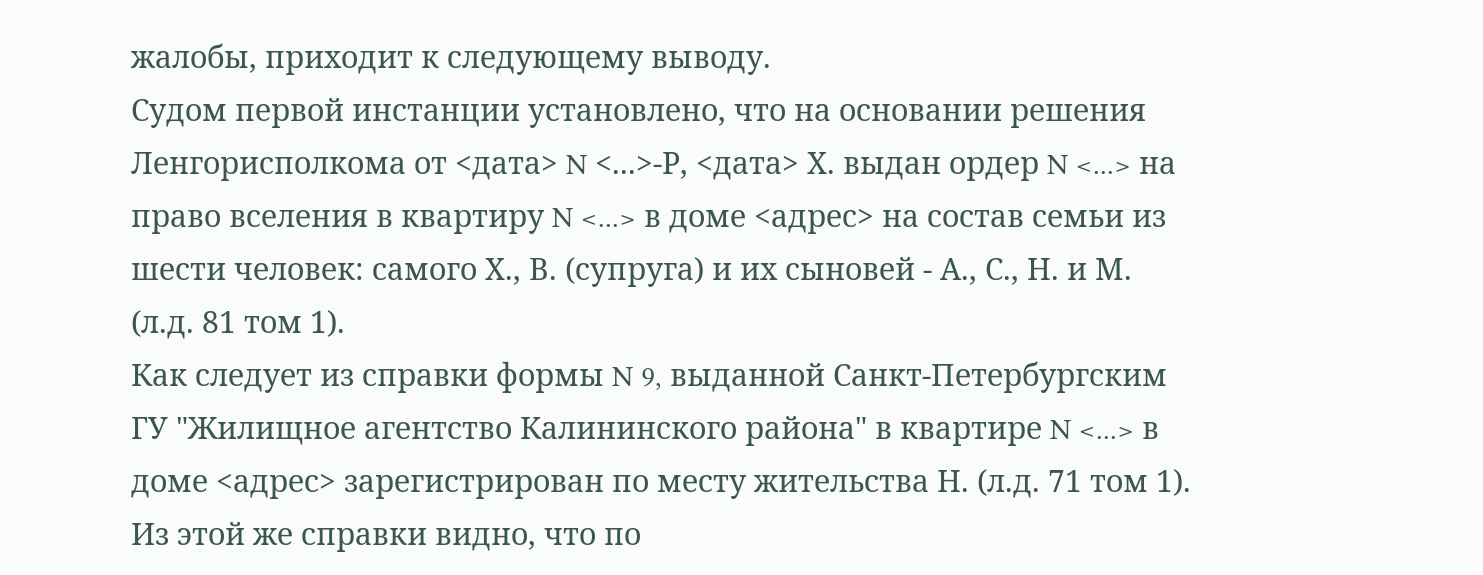жалобы, приходит к следующему выводу.
Судом первой инстанции установлено, что на основании решения Ленгорисполкома от <дата> N <...>-Р, <дата> Х. выдан ордер N <...> на право вселения в квартиру N <...> в доме <адрес> на состав семьи из шести человек: самого Х., В. (супруга) и их сыновей - А., С., Н. и М. (л.д. 81 том 1).
Как следует из справки формы N 9, выданной Санкт-Петербургским ГУ "Жилищное агентство Калининского района" в квартире N <...> в доме <адрес> зарегистрирован по месту жительства Н. (л.д. 71 том 1).
Из этой же справки видно, что по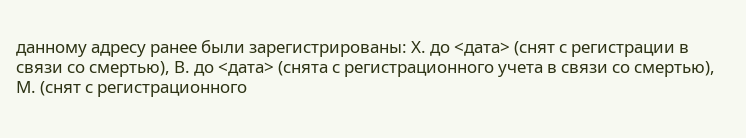данному адресу ранее были зарегистрированы: Х. до <дата> (снят с регистрации в связи со смертью), В. до <дата> (снята с регистрационного учета в связи со смертью), М. (снят с регистрационного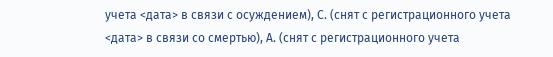учета <дата> в связи с осуждением), С. (снят с регистрационного учета <дата> в связи со смертью), А. (снят с регистрационного учета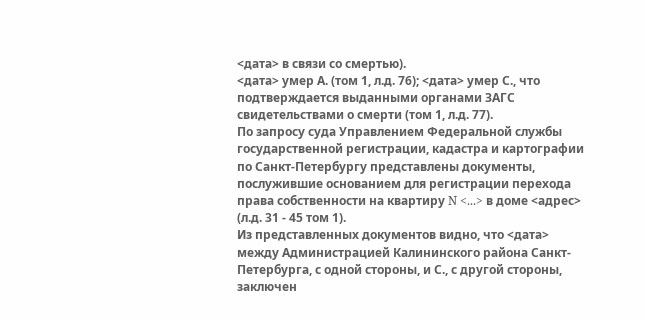<дата> в связи со смертью).
<дата> умер А. (том 1, л.д. 76); <дата> умер С., что подтверждается выданными органами ЗАГС свидетельствами о смерти (том 1, л.д. 77).
По запросу суда Управлением Федеральной службы государственной регистрации, кадастра и картографии по Санкт-Петербургу представлены документы, послужившие основанием для регистрации перехода права собственности на квартиру N <...> в доме <адрес> (л.д. 31 - 45 том 1).
Из представленных документов видно, что <дата> между Администрацией Калининского района Санкт-Петербурга, с одной стороны, и С., с другой стороны, заключен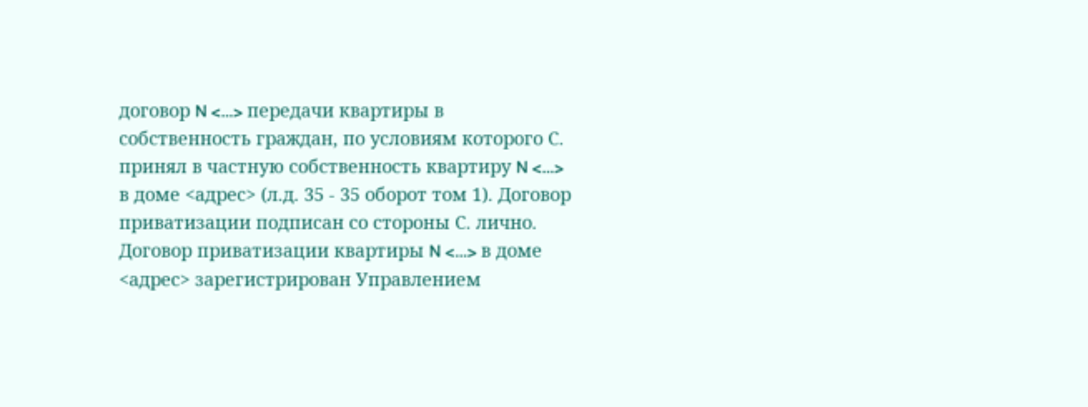договор N <...> передачи квартиры в собственность граждан, по условиям которого С. принял в частную собственность квартиру N <...> в доме <адрес> (л.д. 35 - 35 оборот том 1). Договор приватизации подписан со стороны С. лично.
Договор приватизации квартиры N <...> в доме <адрес> зарегистрирован Управлением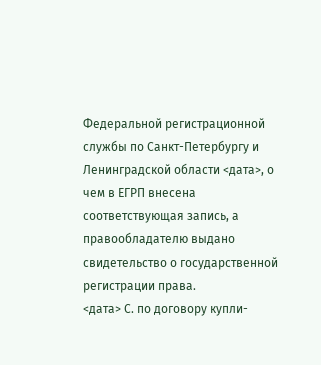Федеральной регистрационной службы по Санкт-Петербургу и Ленинградской области <дата>, о чем в ЕГРП внесена соответствующая запись, а правообладателю выдано свидетельство о государственной регистрации права.
<дата> С. по договору купли-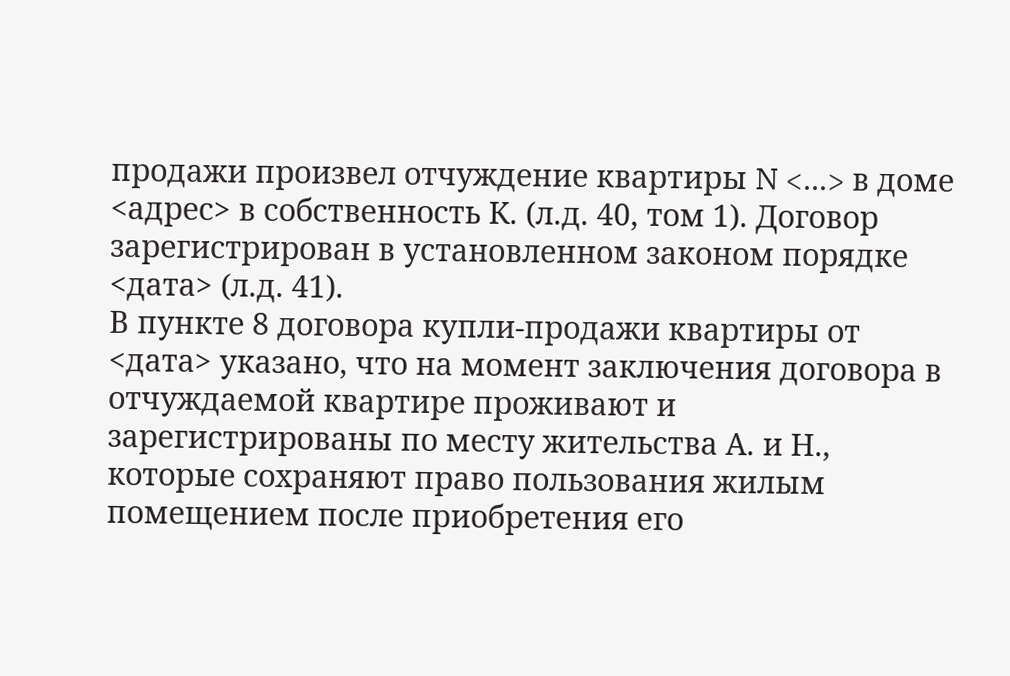продажи произвел отчуждение квартиры N <...> в доме <адрес> в собственность К. (л.д. 40, том 1). Договор зарегистрирован в установленном законом порядке <дата> (л.д. 41).
В пункте 8 договора купли-продажи квартиры от <дата> указано, что на момент заключения договора в отчуждаемой квартире проживают и зарегистрированы по месту жительства А. и Н., которые сохраняют право пользования жилым помещением после приобретения его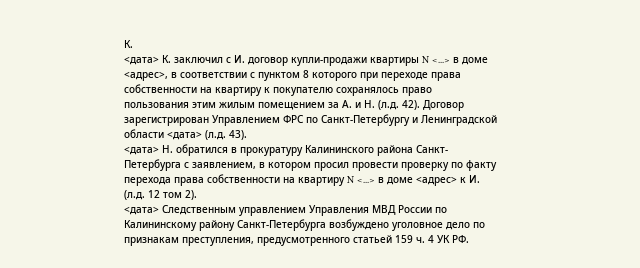К.
<дата> К. заключил с И. договор купли-продажи квартиры N <...> в доме <адрес>, в соответствии с пунктом 8 которого при переходе права собственности на квартиру к покупателю сохранялось право пользования этим жилым помещением за А. и Н. (л.д. 42). Договор зарегистрирован Управлением ФРС по Санкт-Петербургу и Ленинградской области <дата> (л.д. 43).
<дата> Н. обратился в прокуратуру Калининского района Санкт-Петербурга с заявлением, в котором просил провести проверку по факту перехода права собственности на квартиру N <...> в доме <адрес> к И. (л.д. 12 том 2).
<дата> Следственным управлением Управления МВД России по Калининскому району Санкт-Петербурга возбуждено уголовное дело по признакам преступления, предусмотренного статьей 159 ч. 4 УК РФ.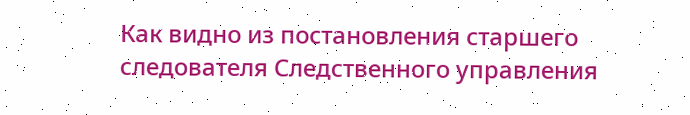Как видно из постановления старшего следователя Следственного управления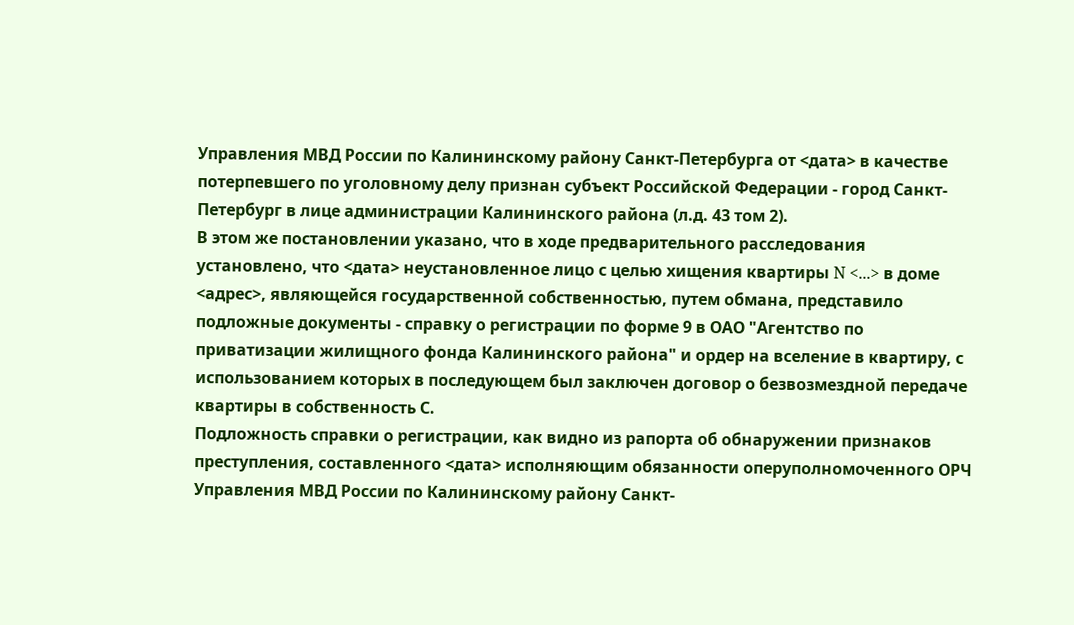Управления МВД России по Калининскому району Санкт-Петербурга от <дата> в качестве потерпевшего по уголовному делу признан субъект Российской Федерации - город Санкт-Петербург в лице администрации Калининского района (л.д. 43 том 2).
В этом же постановлении указано, что в ходе предварительного расследования установлено, что <дата> неустановленное лицо с целью хищения квартиры N <...> в доме <адрес>, являющейся государственной собственностью, путем обмана, представило подложные документы - справку о регистрации по форме 9 в ОАО "Агентство по приватизации жилищного фонда Калининского района" и ордер на вселение в квартиру, с использованием которых в последующем был заключен договор о безвозмездной передаче квартиры в собственность С.
Подложность справки о регистрации, как видно из рапорта об обнаружении признаков преступления, составленного <дата> исполняющим обязанности оперуполномоченного ОРЧ Управления МВД России по Калининскому району Санкт-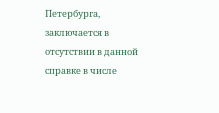Петербурга, заключается в отсутствии в данной справке в числе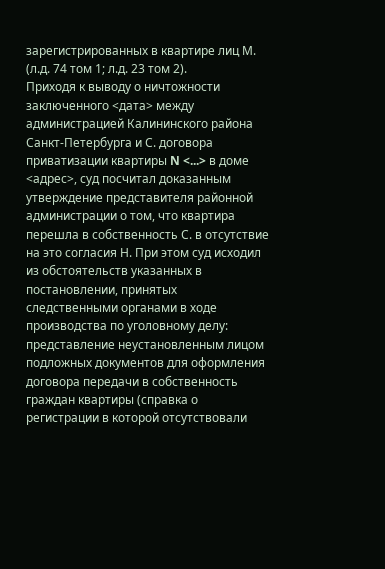зарегистрированных в квартире лиц М. (л.д. 74 том 1; л.д. 23 том 2).
Приходя к выводу о ничтожности заключенного <дата> между администрацией Калининского района Санкт-Петербурга и С. договора приватизации квартиры N <...> в доме <адрес>, суд посчитал доказанным утверждение представителя районной администрации о том, что квартира перешла в собственность С. в отсутствие на это согласия Н. При этом суд исходил из обстоятельств указанных в постановлении, принятых следственными органами в ходе производства по уголовному делу: представление неустановленным лицом подложных документов для оформления договора передачи в собственность граждан квартиры (справка о регистрации в которой отсутствовали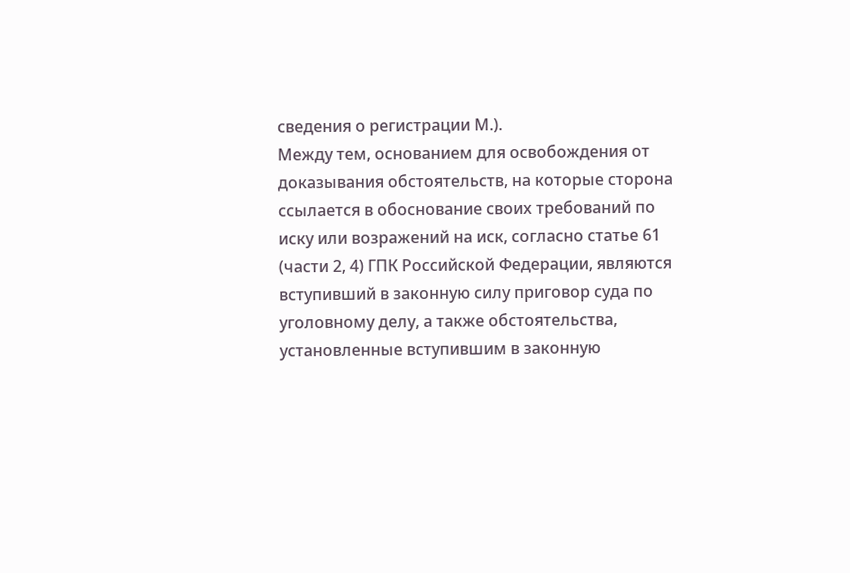сведения о регистрации М.).
Между тем, основанием для освобождения от доказывания обстоятельств, на которые сторона ссылается в обоснование своих требований по иску или возражений на иск, согласно статье 61 (части 2, 4) ГПК Российской Федерации, являются вступивший в законную силу приговор суда по уголовному делу, а также обстоятельства, установленные вступившим в законную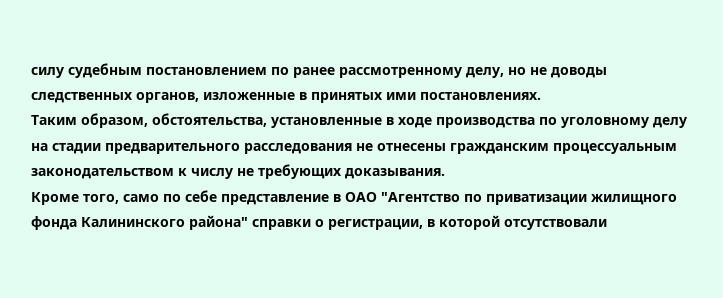силу судебным постановлением по ранее рассмотренному делу, но не доводы следственных органов, изложенные в принятых ими постановлениях.
Таким образом, обстоятельства, установленные в ходе производства по уголовному делу на стадии предварительного расследования не отнесены гражданским процессуальным законодательством к числу не требующих доказывания.
Кроме того, само по себе представление в ОАО "Агентство по приватизации жилищного фонда Калининского района" справки о регистрации, в которой отсутствовали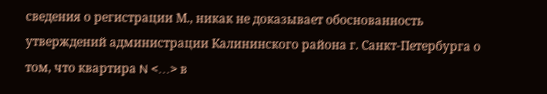сведения о регистрации М., никак не доказывает обоснованность утверждений администрации Калининского района г. Санкт-Петербурга о том, что квартира N <...> в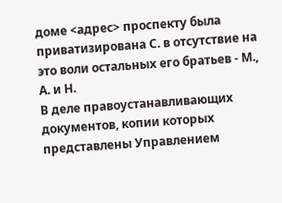доме <адрес> проспекту была приватизирована С. в отсутствие на это воли остальных его братьев - М., А. и Н.
В деле правоустанавливающих документов, копии которых представлены Управлением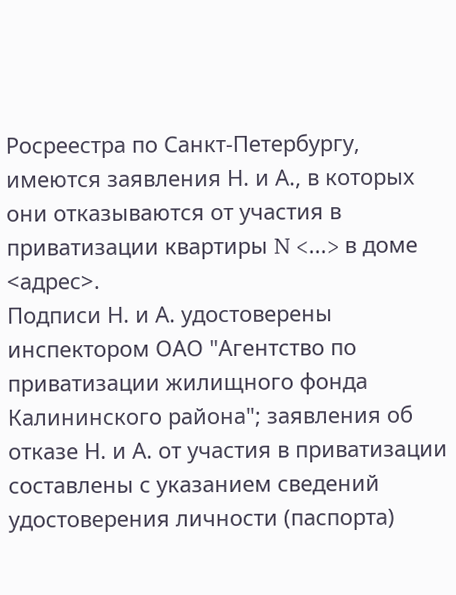Росреестра по Санкт-Петербургу, имеются заявления Н. и А., в которых они отказываются от участия в приватизации квартиры N <...> в доме <адрес>.
Подписи Н. и А. удостоверены инспектором ОАО "Агентство по приватизации жилищного фонда Калининского района"; заявления об отказе Н. и А. от участия в приватизации составлены с указанием сведений удостоверения личности (паспорта)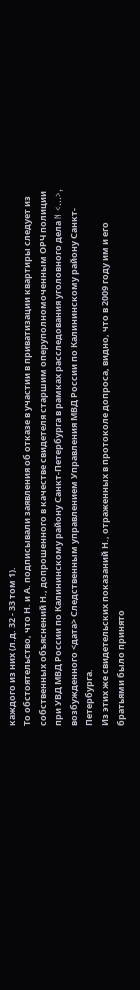каждого из них (л.д. 32 - 33 том 1).
То обстоятельство, что Н. и А. подписывали заявления об отказе в участии в приватизации квартиры следует из собственных объяснений Н., допрошенного в качестве свидетеля старшим оперуполномоченным ОРЧ полиции при УВД МВД России по Калининскому району Санкт-Петербурга в рамках расследования уголовного дела N <...>, возбужденного <дата> Следственным управлением Управления МВД России по Калининскому району Санкт-Петербурга.
Из этих же свидетельских показаний Н., отраженных в протоколе допроса, видно, что в 2009 году им и его братьями было принято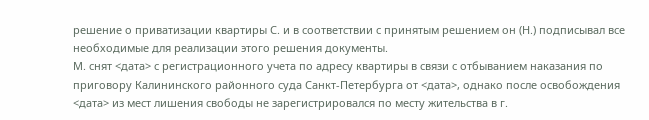решение о приватизации квартиры С. и в соответствии с принятым решением он (Н.) подписывал все необходимые для реализации этого решения документы.
М. снят <дата> с регистрационного учета по адресу квартиры в связи с отбыванием наказания по приговору Калининского районного суда Санкт-Петербурга от <дата>, однако после освобождения <дата> из мест лишения свободы не зарегистрировался по месту жительства в г.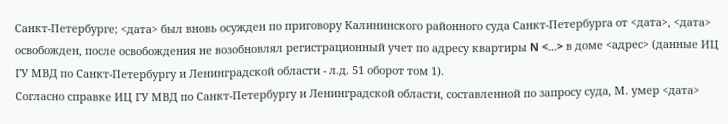Санкт-Петербурге; <дата> был вновь осужден по приговору Калининского районного суда Санкт-Петербурга от <дата>, <дата> освобожден, после освобождения не возобновлял регистрационный учет по адресу квартиры N <...> в доме <адрес> (данные ИЦ ГУ МВД по Санкт-Петербургу и Ленинградской области - л.д. 51 оборот том 1).
Согласно справке ИЦ ГУ МВД по Санкт-Петербургу и Ленинградской области, составленной по запросу суда, М. умер <дата>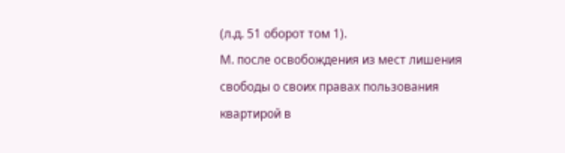(л.д. 51 оборот том 1).
М. после освобождения из мест лишения свободы о своих правах пользования квартирой в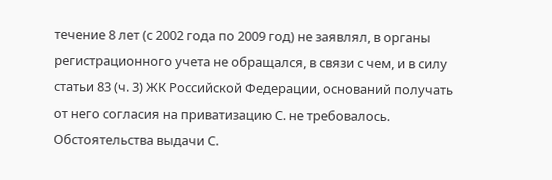течение 8 лет (с 2002 года по 2009 год) не заявлял, в органы регистрационного учета не обращался, в связи с чем, и в силу статьи 83 (ч. 3) ЖК Российской Федерации, оснований получать от него согласия на приватизацию С. не требовалось.
Обстоятельства выдачи С.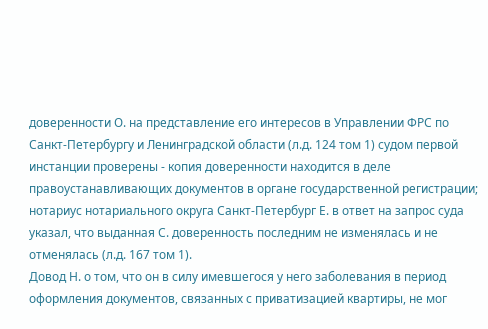доверенности О. на представление его интересов в Управлении ФРС по Санкт-Петербургу и Ленинградской области (л.д. 124 том 1) судом первой инстанции проверены - копия доверенности находится в деле правоустанавливающих документов в органе государственной регистрации; нотариус нотариального округа Санкт-Петербург Е. в ответ на запрос суда указал, что выданная С. доверенность последним не изменялась и не отменялась (л.д. 167 том 1).
Довод Н. о том, что он в силу имевшегося у него заболевания в период оформления документов, связанных с приватизацией квартиры, не мог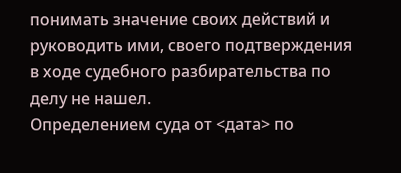понимать значение своих действий и руководить ими, своего подтверждения в ходе судебного разбирательства по делу не нашел.
Определением суда от <дата> по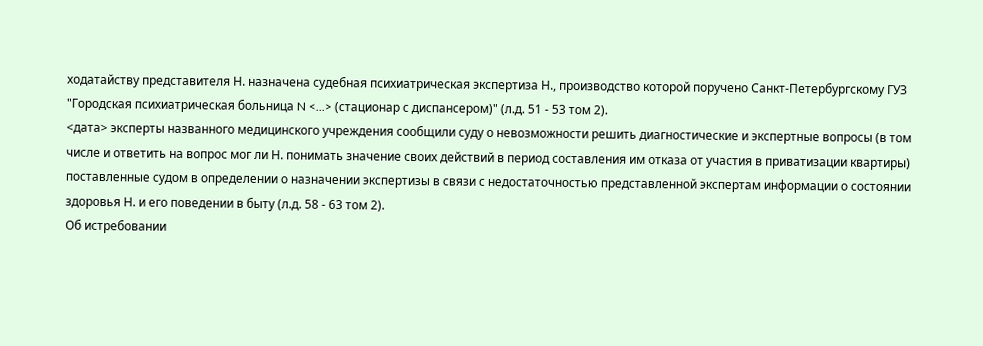ходатайству представителя Н. назначена судебная психиатрическая экспертиза Н., производство которой поручено Санкт-Петербургскому ГУЗ "Городская психиатрическая больница N <...> (стационар с диспансером)" (л.д. 51 - 53 том 2).
<дата> эксперты названного медицинского учреждения сообщили суду о невозможности решить диагностические и экспертные вопросы (в том числе и ответить на вопрос мог ли Н. понимать значение своих действий в период составления им отказа от участия в приватизации квартиры) поставленные судом в определении о назначении экспертизы в связи с недостаточностью представленной экспертам информации о состоянии здоровья Н. и его поведении в быту (л.д. 58 - 63 том 2).
Об истребовании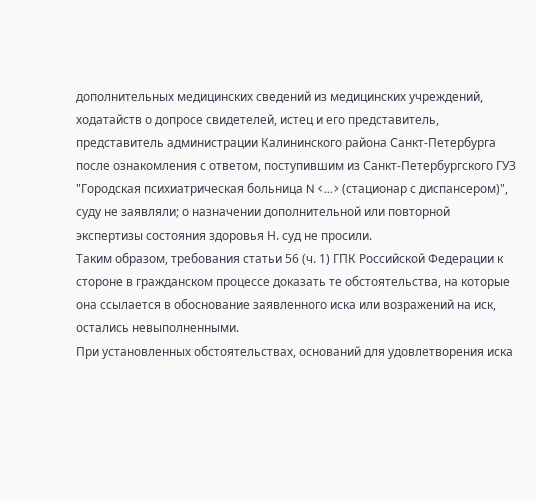дополнительных медицинских сведений из медицинских учреждений, ходатайств о допросе свидетелей, истец и его представитель, представитель администрации Калининского района Санкт-Петербурга после ознакомления с ответом, поступившим из Санкт-Петербургского ГУЗ "Городская психиатрическая больница N <...> (стационар с диспансером)", суду не заявляли; о назначении дополнительной или повторной экспертизы состояния здоровья Н. суд не просили.
Таким образом, требования статьи 56 (ч. 1) ГПК Российской Федерации к стороне в гражданском процессе доказать те обстоятельства, на которые она ссылается в обоснование заявленного иска или возражений на иск, остались невыполненными.
При установленных обстоятельствах, оснований для удовлетворения иска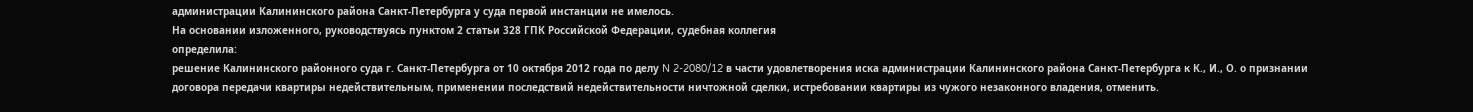администрации Калининского района Санкт-Петербурга у суда первой инстанции не имелось.
На основании изложенного, руководствуясь пунктом 2 статьи 328 ГПК Российской Федерации, судебная коллегия
определила:
решение Калининского районного суда г. Санкт-Петербурга от 10 октября 2012 года по делу N 2-2080/12 в части удовлетворения иска администрации Калининского района Санкт-Петербурга к К., И., О. о признании договора передачи квартиры недействительным, применении последствий недействительности ничтожной сделки, истребовании квартиры из чужого незаконного владения, отменить.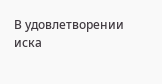В удовлетворении иска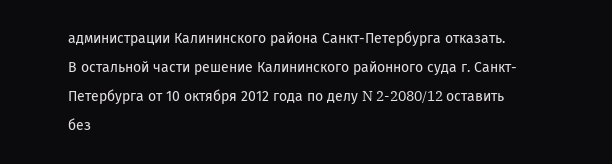администрации Калининского района Санкт-Петербурга отказать.
В остальной части решение Калининского районного суда г. Санкт-Петербурга от 10 октября 2012 года по делу N 2-2080/12 оставить без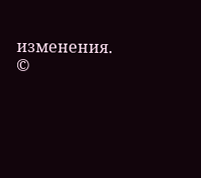изменения.
©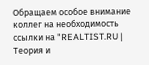Обращаем особое внимание коллег на необходимость ссылки на "REALTIST.RU | Теория и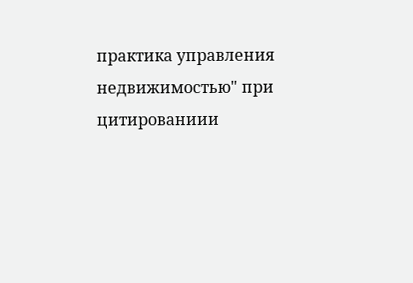практика управления недвижимостью" при цитированиии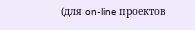(для on-line проектов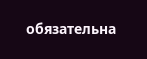обязательна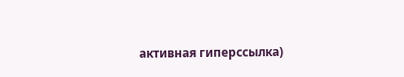активная гиперссылка)